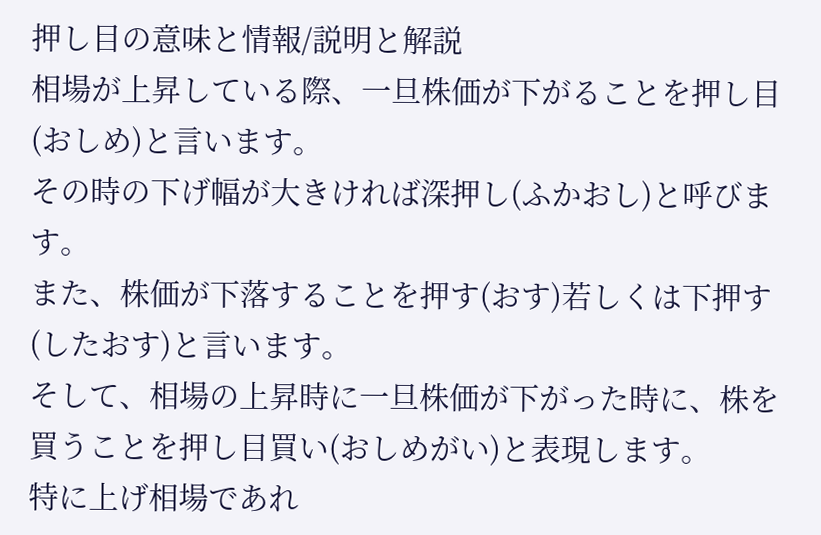押し目の意味と情報/説明と解説
相場が上昇している際、一旦株価が下がることを押し目(おしめ)と言います。
その時の下げ幅が大きければ深押し(ふかおし)と呼びます。
また、株価が下落することを押す(おす)若しくは下押す(したおす)と言います。
そして、相場の上昇時に一旦株価が下がった時に、株を買うことを押し目買い(おしめがい)と表現します。
特に上げ相場であれ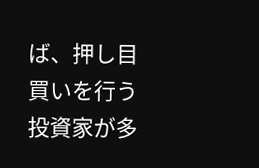ば、押し目買いを行う投資家が多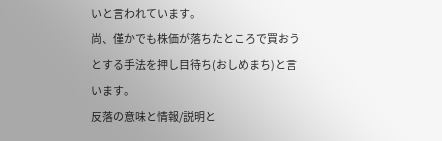いと言われています。
尚、僅かでも株価が落ちたところで買おうとする手法を押し目待ち(おしめまち)と言います。
反落の意味と情報/説明と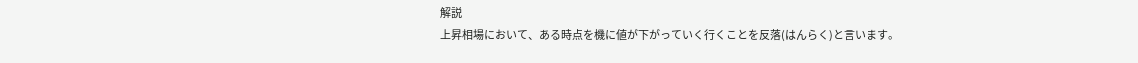解説
上昇相場において、ある時点を機に値が下がっていく行くことを反落(はんらく)と言います。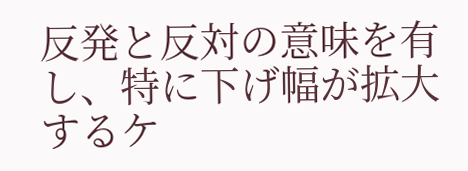反発と反対の意味を有し、特に下げ幅が拡大するケ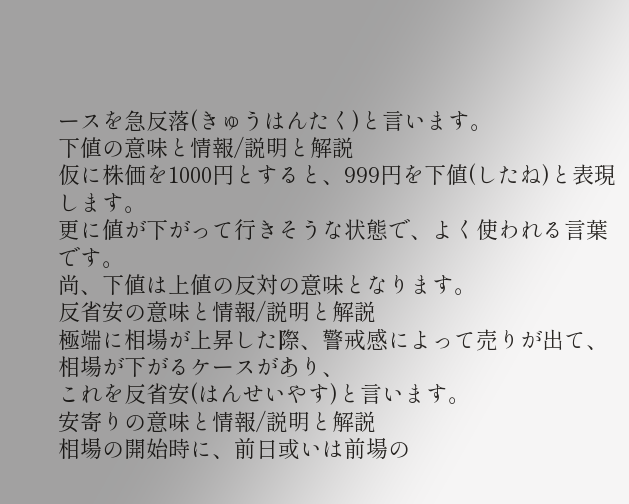ースを急反落(きゅうはんたく)と言います。
下値の意味と情報/説明と解説
仮に株価を1000円とすると、999円を下値(したね)と表現します。
更に値が下がって行きそうな状態で、よく使われる言葉です。
尚、下値は上値の反対の意味となります。
反省安の意味と情報/説明と解説
極端に相場が上昇した際、警戒感によって売りが出て、相場が下がるケースがあり、
これを反省安(はんせいやす)と言います。
安寄りの意味と情報/説明と解説
相場の開始時に、前日或いは前場の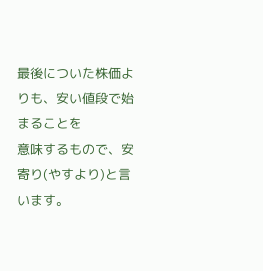最後についた株価よりも、安い値段で始まることを
意味するもので、安寄り(やすより)と言います。